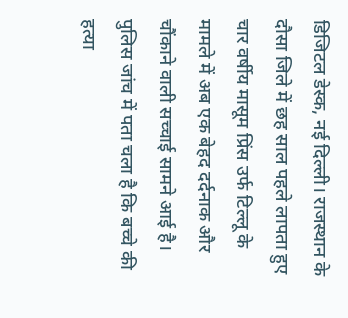डिजिटल डेस्क, नई दिल्ली। राजस्थान के दौसा जिले में छह साल पहले लापता हुए चार वर्षीय मासूम प्रिंस उर्फ टिल्लू के मामले में अब एक बेहद दर्दनाक और चौंकाने वाली सच्चाई सामने आई है। पुलिस जांच में पता चला है कि बच्चे की हत्या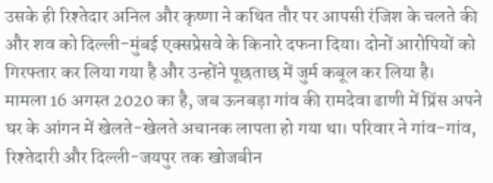उसके ही रिश्तेदार अनिल और कृष्णा ने कथित तौर पर आपसी रंजिश के चलते की और शव को दिल्ली-मुंबई एक्सप्रेसवे के किनारे दफना दिया। दोनों आरोपियों को गिरफ्तार कर लिया गया है और उन्होंने पूछताछ में जुर्म कबूल कर लिया है।
मामला 16 अगस्त 2020 का है, जब ऊनबड़ा गांव की रामदेवा ढाणी में प्रिंस अपने घर के आंगन में खेलते-खेलते अचानक लापता हो गया था। परिवार ने गांव-गांव, रिश्तेदारी और दिल्ली-जयपुर तक खोजबीन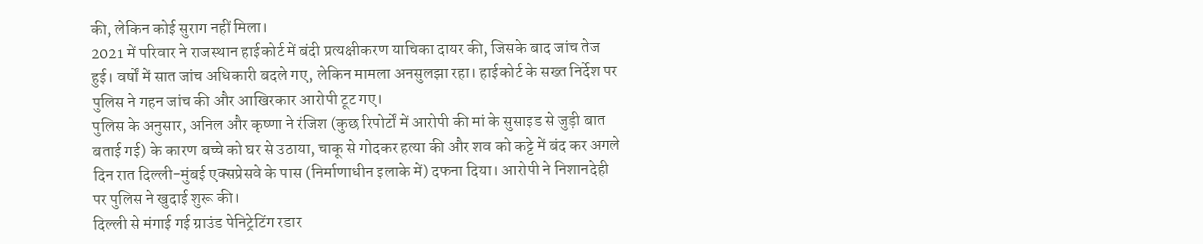की, लेकिन कोई सुराग नहीं मिला।
2021 में परिवार ने राजस्थान हाईकोर्ट में बंदी प्रत्यक्षीकरण याचिका दायर की, जिसके बाद जांच तेज हुई। वर्षों में सात जांच अधिकारी बदले गए, लेकिन मामला अनसुलझा रहा। हाईकोर्ट के सख्त निर्देश पर पुलिस ने गहन जांच की और आखिरकार आरोपी टूट गए।
पुलिस के अनुसार, अनिल और कृष्णा ने रंजिश (कुछ रिपोर्टों में आरोपी की मां के सुसाइड से जुड़ी बात बताई गई) के कारण बच्चे को घर से उठाया, चाकू से गोदकर हत्या की और शव को कट्टे में बंद कर अगले दिन रात दिल्ली-मुंबई एक्सप्रेसवे के पास (निर्माणाधीन इलाके में) दफना दिया। आरोपी ने निशानदेही पर पुलिस ने खुदाई शुरू की।
दिल्ली से मंगाई गई ग्राउंड पेनिट्रेटिंग रडार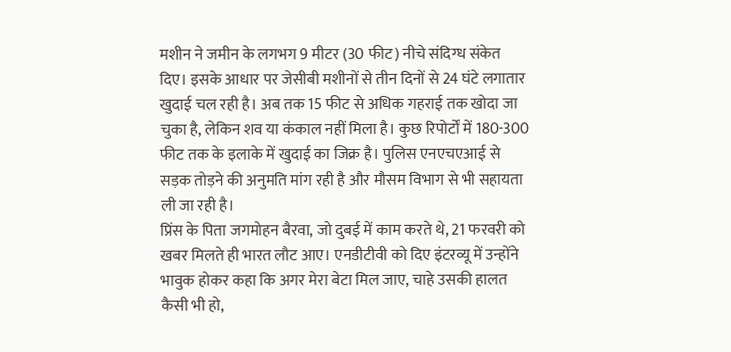मशीन ने जमीन के लगभग 9 मीटर (30 फीट) नीचे संदिग्ध संकेत दिए। इसके आधार पर जेसीबी मशीनों से तीन दिनों से 24 घंटे लगातार खुदाई चल रही है। अब तक 15 फीट से अधिक गहराई तक खोदा जा चुका है, लेकिन शव या कंकाल नहीं मिला है। कुछ रिपोर्टों में 180-300 फीट तक के इलाके में खुदाई का जिक्र है। पुलिस एनएचएआई से सड़क तोड़ने की अनुमति मांग रही है और मौसम विभाग से भी सहायता ली जा रही है।
प्रिंस के पिता जगमोहन बैरवा, जो दुबई में काम करते थे, 21 फरवरी को खबर मिलते ही भारत लौट आए। एनडीटीवी को दिए इंटरव्यू में उन्होंने भावुक होकर कहा कि अगर मेरा बेटा मिल जाए, चाहे उसकी हालत कैसी भी हो,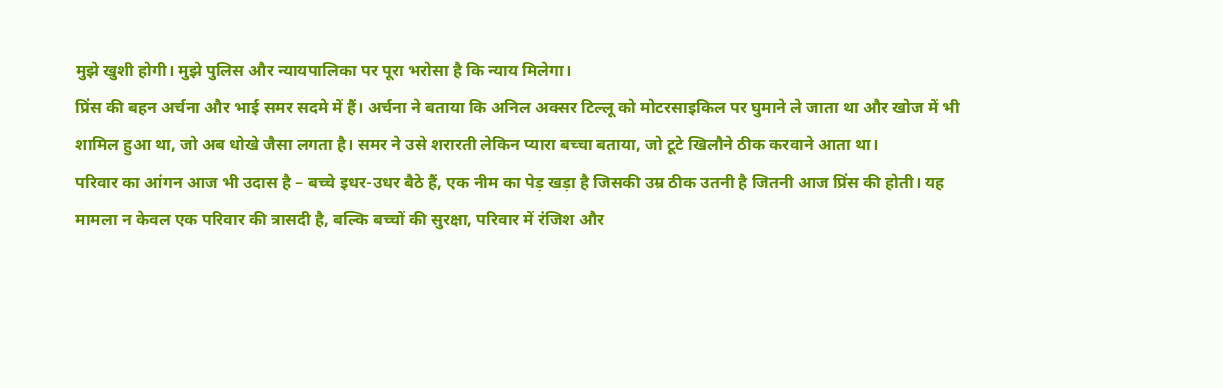मुझे खुशी होगी। मुझे पुलिस और न्यायपालिका पर पूरा भरोसा है कि न्याय मिलेगा।
प्रिंस की बहन अर्चना और भाई समर सदमे में हैं। अर्चना ने बताया कि अनिल अक्सर टिल्लू को मोटरसाइकिल पर घुमाने ले जाता था और खोज में भी शामिल हुआ था, जो अब धोखे जैसा लगता है। समर ने उसे शरारती लेकिन प्यारा बच्चा बताया, जो टूटे खिलौने ठीक करवाने आता था।
परिवार का आंगन आज भी उदास है – बच्चे इधर-उधर बैठे हैं, एक नीम का पेड़ खड़ा है जिसकी उम्र ठीक उतनी है जितनी आज प्रिंस की होती। यह मामला न केवल एक परिवार की त्रासदी है, बल्कि बच्चों की सुरक्षा, परिवार में रंजिश और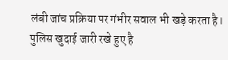लंबी जांच प्रक्रिया पर गंभीर सवाल भी खड़े करता है। पुलिस खुदाई जारी रखे हुए है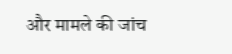और मामले की जांच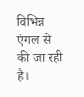विभिन्न एंगल से की जा रही है।